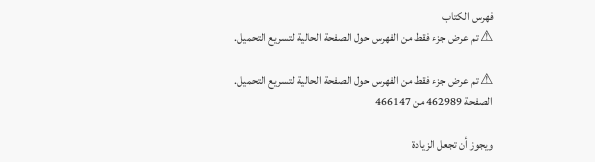فهرس الكتاب
⚠ تم عرض جزء فقط من الفهرس حول الصفحة الحالية لتسريع التحميل.

⚠ تم عرض جزء فقط من الفهرس حول الصفحة الحالية لتسريع التحميل.
الصفحة 462989 من 466147

ويجوز أن تجعل الزيادة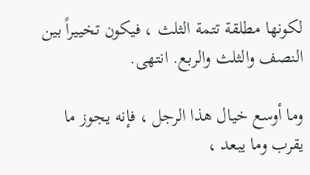لكونها مطلقة تتمة الثلث ، فيكون تخييراً بين النصف والثلث والربع. انتهى.

وما أوسع خيال هذا الرجل ، فإنه يجوز ما يقرب وما يبعد ،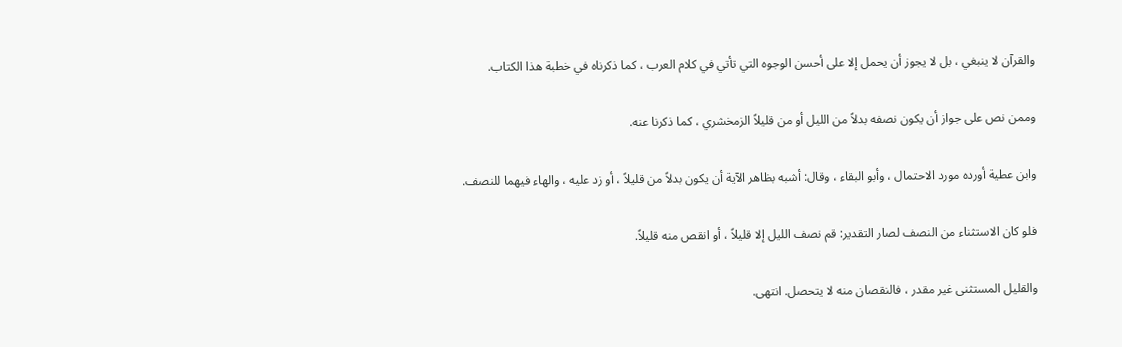والقرآن لا ينبغي ، بل لا يجوز أن يحمل إلا على أحسن الوجوه التي تأتي في كلام العرب ، كما ذكرناه في خطبة هذا الكتاب.

وممن نص على جواز أن يكون نصفه بدلاً من الليل أو من قليلاً الزمخشري ، كما ذكرنا عنه.

وابن عطية أورده مورد الاحتمال ، وأبو البقاء ، وقال: أشبه بظاهر الآية أن يكون بدلاً من قليلاً ، أو زد عليه ، والهاء فيهما للنصف.

فلو كان الاستثناء من النصف لصار التقدير: قم نصف الليل إلا قليلاً ، أو انقص منه قليلاً.

والقليل المستثنى غير مقدر ، فالنقصان منه لا يتحصل. انتهى.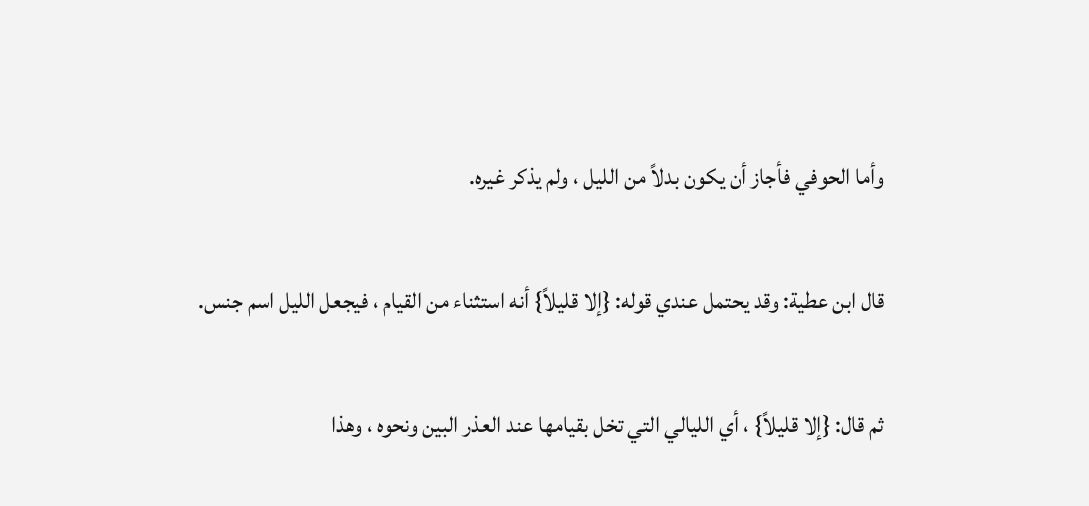وأما الحوفي فأجاز أن يكون بدلاً من الليل ، ولم يذكر غيره.

قال ابن عطية: وقد يحتمل عندي قوله: {إلا قليلاً} أنه استثناء من القيام ، فيجعل الليل اسم جنس.

ثم قال: {إلا قليلاً} ، أي الليالي التي تخل بقيامها عند العذر البين ونحوه ، وهذا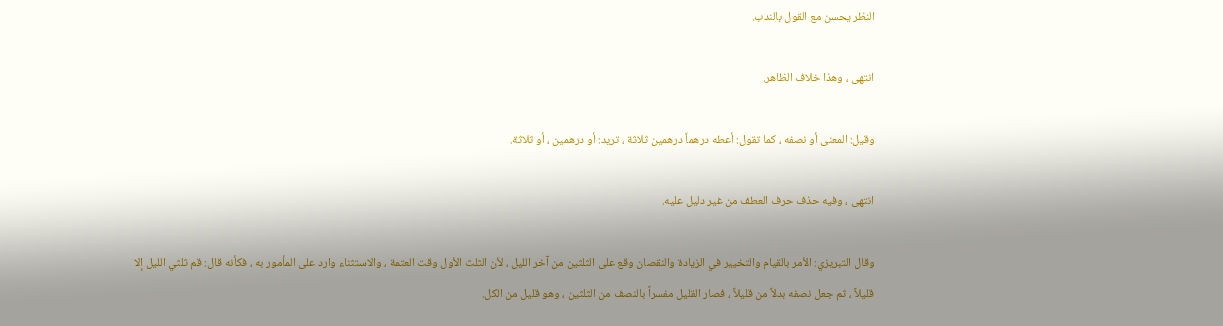النظر يحسن مع القول بالندب.

انتهى ، وهذا خلاف الظاهر.

وقيل: المعنى أو نصفه ، كما تقول: أعطه درهماً درهمين ثلاثة ، تريد: أو درهمين ، أو ثلاثة.

انتهى ، وفيه حذف حرف العطف من غير دليل عليه.

وقال التبريزي: الأمر بالقيام والتخيير في الزيادة والنقصان وقع على الثلثين من آخر الليل ، لأن الثلث الأول وقت العتمة ، والاستثناء وارد على المأمور به ، فكأنه قال: قم ثلثي الليل إلا قليلاً ، ثم جعل نصفه بدلاً من قليلاً ، فصار القليل مفسراً بالنصف من الثلثين ، وهو قليل من الكل.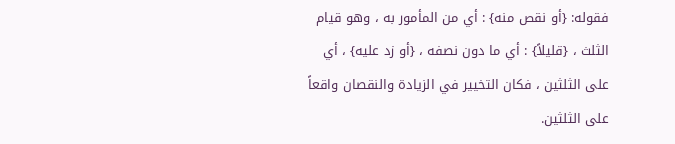فقوله: {أو نقص منه} : أي من المأمور به ، وهو قيام الثلث ، {قليلاً} : أي ما دون نصفه ، {أو زد عليه} ، أي على الثلثين ، فكان التخيير في الزيادة والنقصان واقعاً على الثلثين.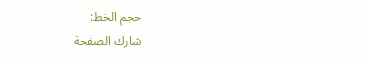حجم الخط:
شارك الصفحة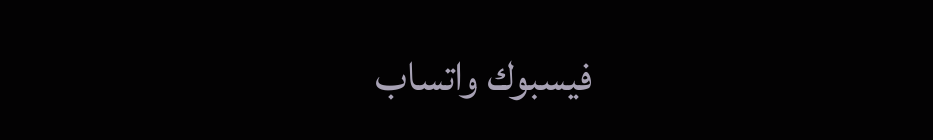فيسبوك واتساب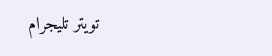تويتر تليجرام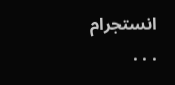انستجرام
. . .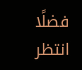فضلًا انتظر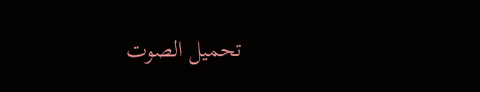تحميل الصوت